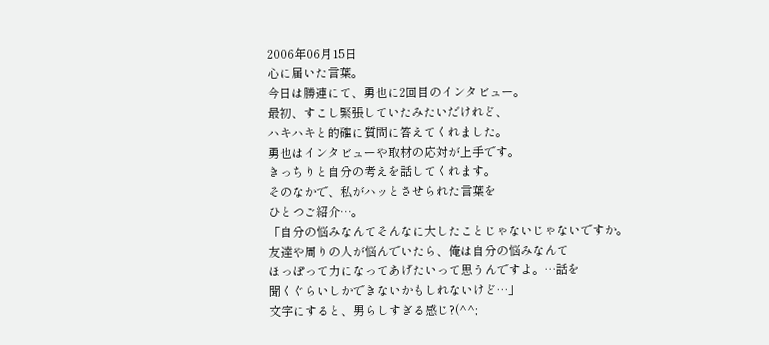2006年06月15日
心に届いた言葉。
今日は勝連にて、勇也に2回目のインタビュー。
最初、すこし緊張していたみたいだけれど、
ハキハキと的確に質問に答えてくれました。
勇也はインタビューや取材の応対が上手です。
きっちりと自分の考えを話してくれます。
そのなかで、私がハッとさせられた言葉を
ひとつご紹介…。
「自分の悩みなんてそんなに大したことじゃないじゃないですか。
友達や周りの人が悩んでいたら、俺は自分の悩みなんて
ほっぽって力になってあげたいって思うんですよ。…話を
聞くぐらいしかできないかもしれないけど…」
文字にすると、男らしすぎる感じ?(^^;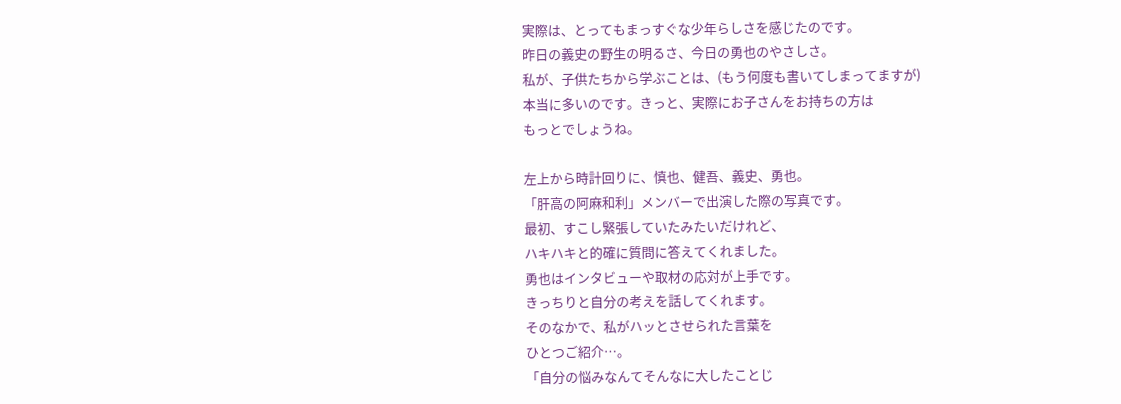実際は、とってもまっすぐな少年らしさを感じたのです。
昨日の義史の野生の明るさ、今日の勇也のやさしさ。
私が、子供たちから学ぶことは、(もう何度も書いてしまってますが)
本当に多いのです。きっと、実際にお子さんをお持ちの方は
もっとでしょうね。

左上から時計回りに、慎也、健吾、義史、勇也。
「肝高の阿麻和利」メンバーで出演した際の写真です。
最初、すこし緊張していたみたいだけれど、
ハキハキと的確に質問に答えてくれました。
勇也はインタビューや取材の応対が上手です。
きっちりと自分の考えを話してくれます。
そのなかで、私がハッとさせられた言葉を
ひとつご紹介…。
「自分の悩みなんてそんなに大したことじ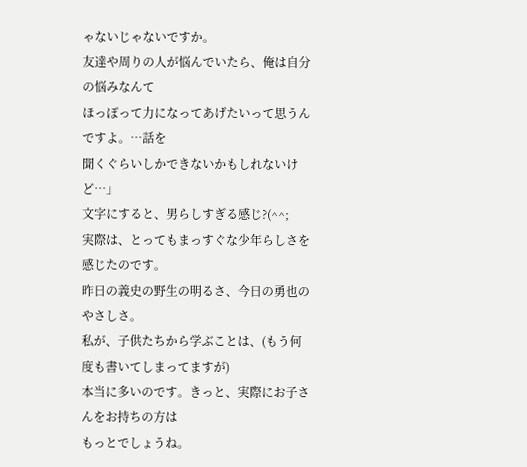ゃないじゃないですか。
友達や周りの人が悩んでいたら、俺は自分の悩みなんて
ほっぽって力になってあげたいって思うんですよ。…話を
聞くぐらいしかできないかもしれないけど…」
文字にすると、男らしすぎる感じ?(^^;
実際は、とってもまっすぐな少年らしさを感じたのです。
昨日の義史の野生の明るさ、今日の勇也のやさしさ。
私が、子供たちから学ぶことは、(もう何度も書いてしまってますが)
本当に多いのです。きっと、実際にお子さんをお持ちの方は
もっとでしょうね。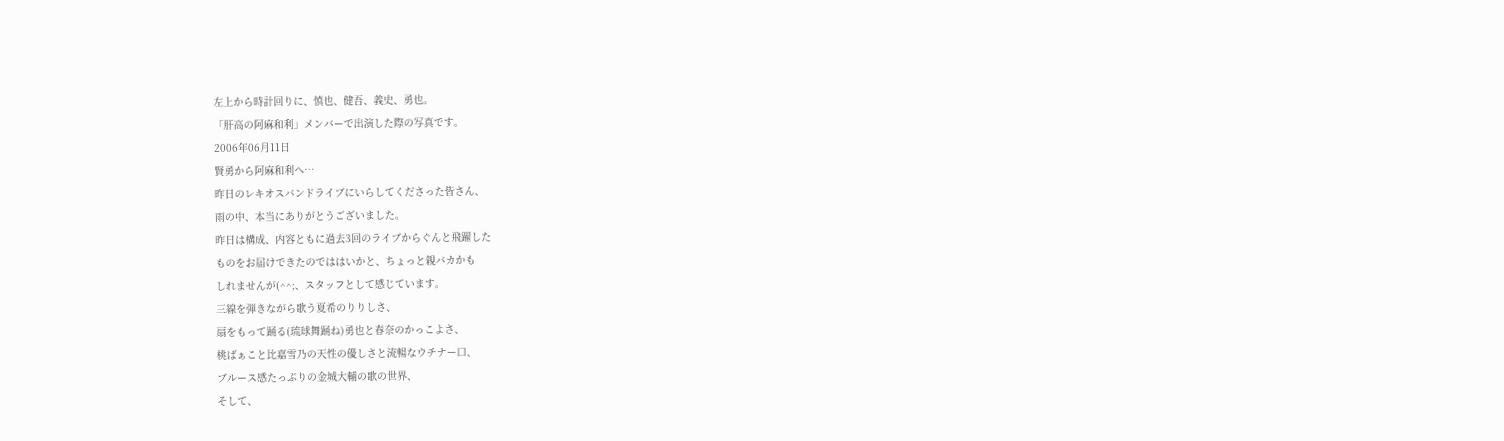左上から時計回りに、慎也、健吾、義史、勇也。
「肝高の阿麻和利」メンバーで出演した際の写真です。
2006年06月11日
賢勇から阿麻和利へ…
昨日のレキオスバンドライブにいらしてくださった皆さん、
雨の中、本当にありがとうございました。
昨日は構成、内容ともに過去3回のライブからぐんと飛躍した
ものをお届けできたのでははいかと、ちょっと親バカかも
しれませんが(^^;、スタッフとして感じています。
三線を弾きながら歌う夏希のりりしさ、
扇をもって踊る(琉球舞踊ね)勇也と春奈のかっこよさ、
桃ばぁこと比嘉雪乃の天性の優しさと流暢なウチナー口、
ブルース感たっぷりの金城大輔の歌の世界、
そして、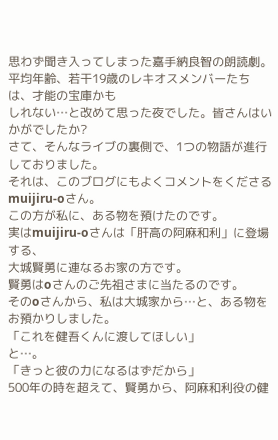思わず聞き入ってしまった嘉手納良智の朗読劇。
平均年齢、若干19歳のレキオスメンバーたちは、才能の宝庫かも
しれない…と改めて思った夜でした。皆さんはいかがでしたか?
さて、そんなライブの裏側で、1つの物語が進行しておりました。
それは、このブログにもよくコメントをくださるmuijiru-oさん。
この方が私に、ある物を預けたのです。
実はmuijiru-oさんは「肝高の阿麻和利」に登場する、
大城賢勇に連なるお家の方です。
賢勇はoさんのご先祖さまに当たるのです。
そのoさんから、私は大城家から…と、ある物をお預かりしました。
「これを健吾くんに渡してほしい」
と…。
「きっと彼の力になるはずだから」
500年の時を超えて、賢勇から、阿麻和利役の健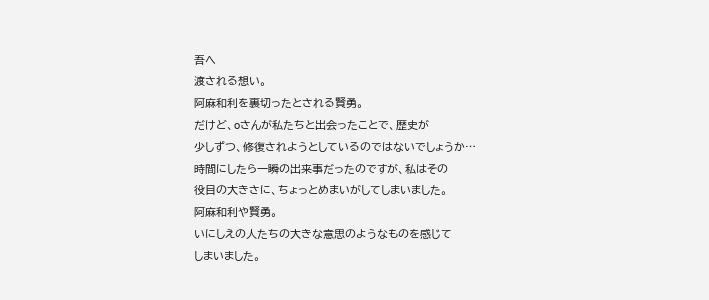吾へ
渡される想い。
阿麻和利を裏切ったとされる賢勇。
だけど、oさんが私たちと出会ったことで、歴史が
少しずつ、修復されようとしているのではないでしょうか…
時間にしたら一瞬の出来事だったのですが、私はその
役目の大きさに、ちょっとめまいがしてしまいました。
阿麻和利や賢勇。
いにしえの人たちの大きな意思のようなものを感じて
しまいました。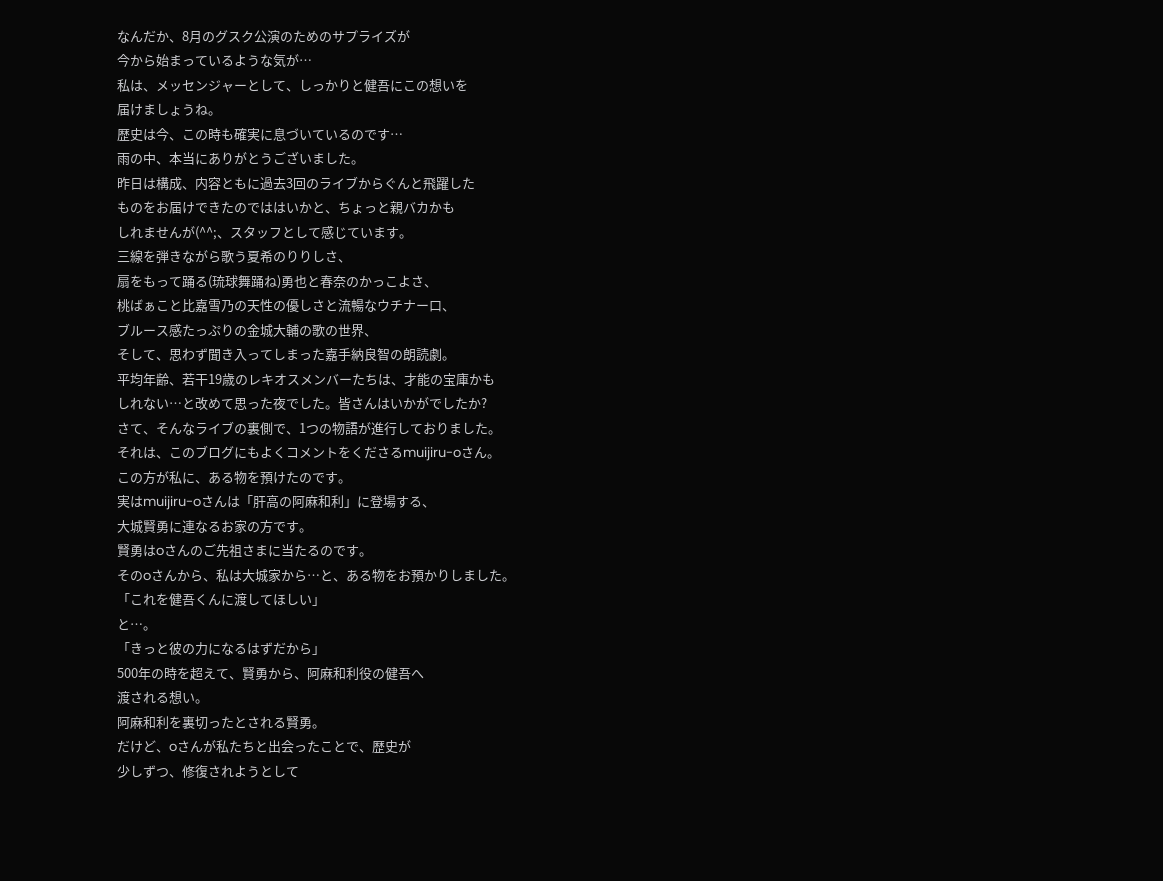なんだか、8月のグスク公演のためのサプライズが
今から始まっているような気が…
私は、メッセンジャーとして、しっかりと健吾にこの想いを
届けましょうね。
歴史は今、この時も確実に息づいているのです…
雨の中、本当にありがとうございました。
昨日は構成、内容ともに過去3回のライブからぐんと飛躍した
ものをお届けできたのでははいかと、ちょっと親バカかも
しれませんが(^^;、スタッフとして感じています。
三線を弾きながら歌う夏希のりりしさ、
扇をもって踊る(琉球舞踊ね)勇也と春奈のかっこよさ、
桃ばぁこと比嘉雪乃の天性の優しさと流暢なウチナー口、
ブルース感たっぷりの金城大輔の歌の世界、
そして、思わず聞き入ってしまった嘉手納良智の朗読劇。
平均年齢、若干19歳のレキオスメンバーたちは、才能の宝庫かも
しれない…と改めて思った夜でした。皆さんはいかがでしたか?
さて、そんなライブの裏側で、1つの物語が進行しておりました。
それは、このブログにもよくコメントをくださるmuijiru-oさん。
この方が私に、ある物を預けたのです。
実はmuijiru-oさんは「肝高の阿麻和利」に登場する、
大城賢勇に連なるお家の方です。
賢勇はoさんのご先祖さまに当たるのです。
そのoさんから、私は大城家から…と、ある物をお預かりしました。
「これを健吾くんに渡してほしい」
と…。
「きっと彼の力になるはずだから」
500年の時を超えて、賢勇から、阿麻和利役の健吾へ
渡される想い。
阿麻和利を裏切ったとされる賢勇。
だけど、oさんが私たちと出会ったことで、歴史が
少しずつ、修復されようとして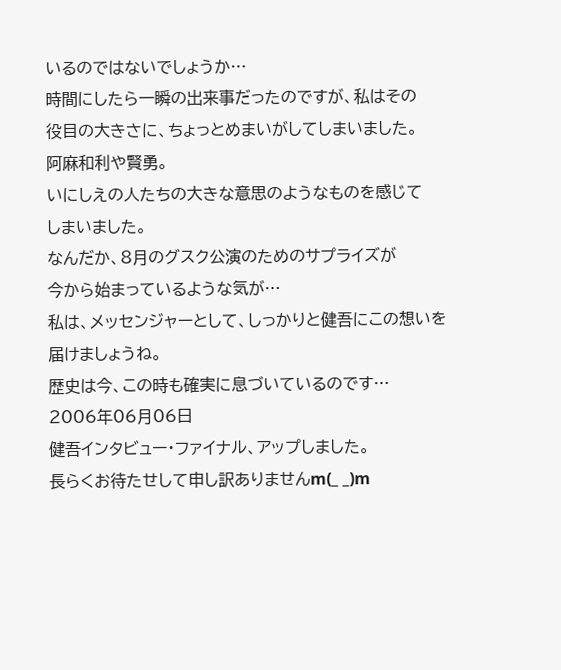いるのではないでしょうか…
時間にしたら一瞬の出来事だったのですが、私はその
役目の大きさに、ちょっとめまいがしてしまいました。
阿麻和利や賢勇。
いにしえの人たちの大きな意思のようなものを感じて
しまいました。
なんだか、8月のグスク公演のためのサプライズが
今から始まっているような気が…
私は、メッセンジャーとして、しっかりと健吾にこの想いを
届けましょうね。
歴史は今、この時も確実に息づいているのです…
2006年06月06日
健吾インタビュー・ファイナル、アップしました。
長らくお待たせして申し訳ありませんm(_ _)m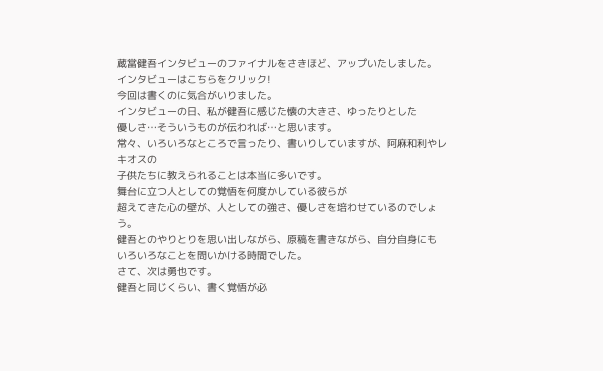蔵當健吾インタビューのファイナルをさきほど、アップいたしました。
インタビューはこちらをクリック!
今回は書くのに気合がいりました。
インタビューの日、私が健吾に感じた懐の大きさ、ゆったりとした
優しさ…そういうものが伝われば…と思います。
常々、いろいろなところで言ったり、書いりしていますが、阿麻和利やレキオスの
子供たちに教えられることは本当に多いです。
舞台に立つ人としての覚悟を何度かしている彼らが
超えてきた心の壁が、人としての強さ、優しさを培わせているのでしょう。
健吾とのやりとりを思い出しながら、原稿を書きながら、自分自身にも
いろいろなことを問いかける時間でした。
さて、次は勇也です。
健吾と同じくらい、書く覚悟が必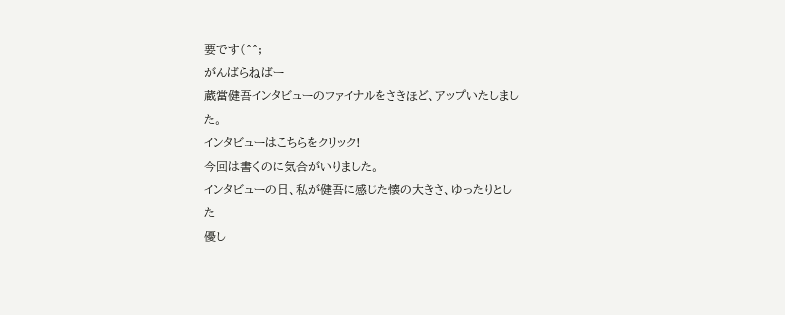要です(^^;
がんばらねばー
蔵當健吾インタビューのファイナルをさきほど、アップいたしました。
インタビューはこちらをクリック!
今回は書くのに気合がいりました。
インタビューの日、私が健吾に感じた懐の大きさ、ゆったりとした
優し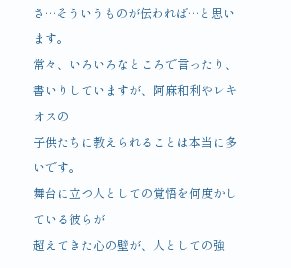さ…そういうものが伝われば…と思います。
常々、いろいろなところで言ったり、書いりしていますが、阿麻和利やレキオスの
子供たちに教えられることは本当に多いです。
舞台に立つ人としての覚悟を何度かしている彼らが
超えてきた心の壁が、人としての強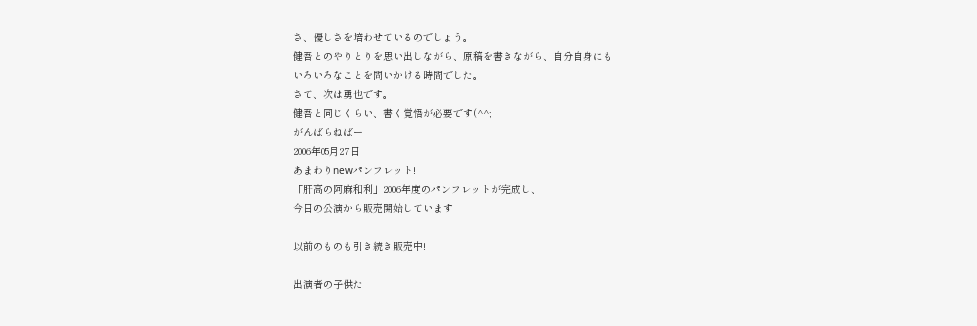さ、優しさを培わせているのでしょう。
健吾とのやりとりを思い出しながら、原稿を書きながら、自分自身にも
いろいろなことを問いかける時間でした。
さて、次は勇也です。
健吾と同じくらい、書く覚悟が必要です(^^;
がんばらねばー
2006年05月27日
あまわりnewパンフレット!
「肝高の阿麻和利」2006年度のパンフレットが完成し、
今日の公演から販売開始しています

以前のものも引き続き販売中!

出演者の子供た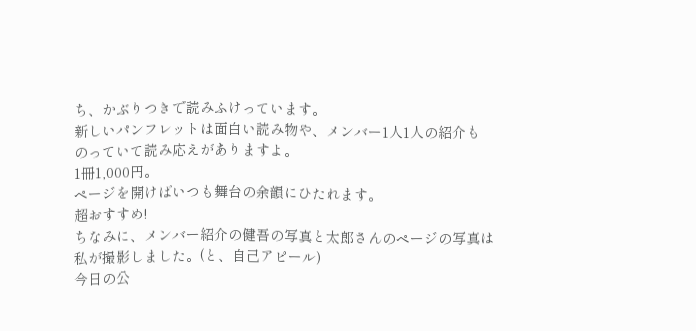ち、かぶりつきで読みふけっています。
新しいパンフレットは面白い読み物や、メンバー1人1人の紹介も
のっていて読み応えがありますよ。
1冊1,000円。
ページを開けばいつも舞台の余韻にひたれます。
超おすすめ!
ちなみに、メンバー紹介の健吾の写真と太郎さんのページの写真は
私が撮影しました。(と、自己アピール)
今日の公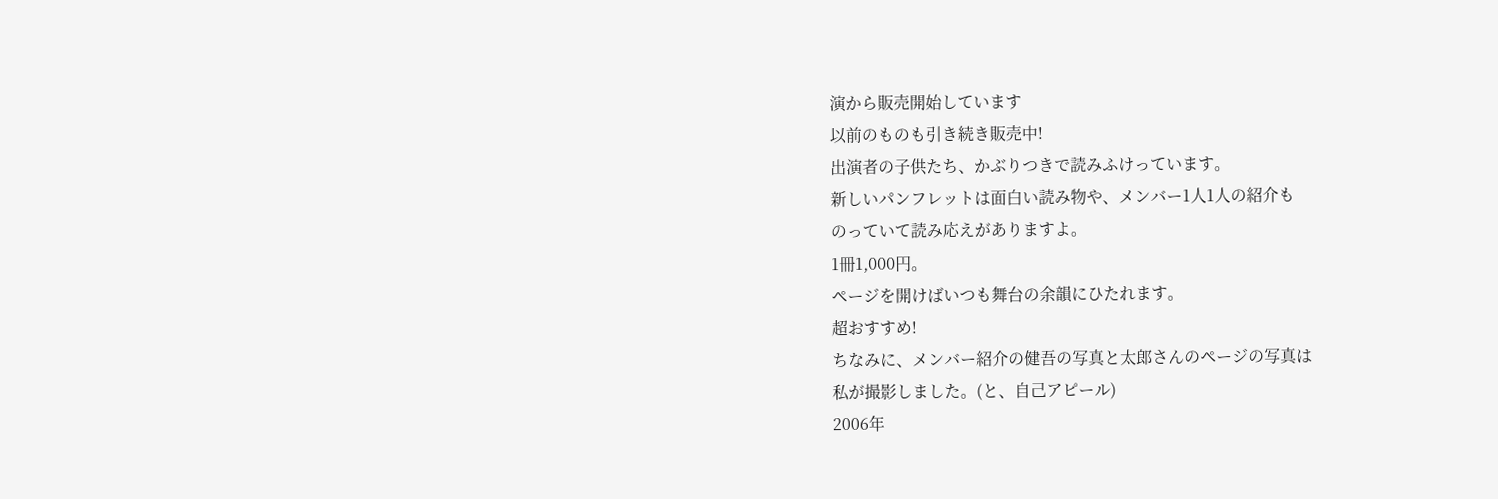演から販売開始しています
以前のものも引き続き販売中!
出演者の子供たち、かぶりつきで読みふけっています。
新しいパンフレットは面白い読み物や、メンバー1人1人の紹介も
のっていて読み応えがありますよ。
1冊1,000円。
ページを開けばいつも舞台の余韻にひたれます。
超おすすめ!
ちなみに、メンバー紹介の健吾の写真と太郎さんのページの写真は
私が撮影しました。(と、自己アピール)
2006年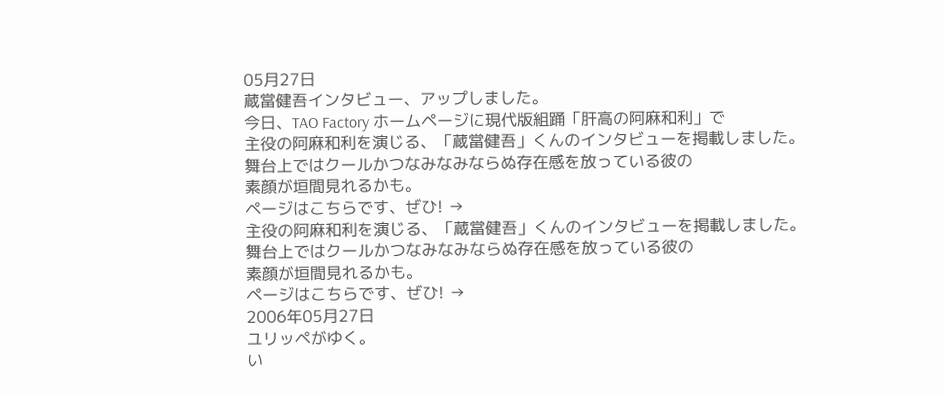05月27日
蔵當健吾インタビュー、アップしました。
今日、TAO Factory ホームページに現代版組踊「肝高の阿麻和利」で
主役の阿麻和利を演じる、「蔵當健吾」くんのインタビューを掲載しました。
舞台上ではクールかつなみなみならぬ存在感を放っている彼の
素顔が垣間見れるかも。
ページはこちらです、ぜひ! →
主役の阿麻和利を演じる、「蔵當健吾」くんのインタビューを掲載しました。
舞台上ではクールかつなみなみならぬ存在感を放っている彼の
素顔が垣間見れるかも。
ページはこちらです、ぜひ! →
2006年05月27日
ユリッペがゆく。
い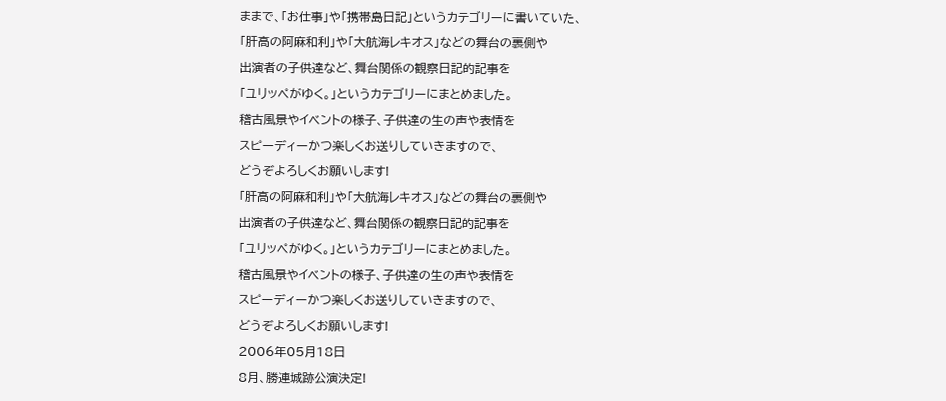ままで、「お仕事」や「携帯島日記」というカテゴリーに書いていた、
「肝高の阿麻和利」や「大航海レキオス」などの舞台の裏側や
出演者の子供達など、舞台関係の観察日記的記事を
「ユリッペがゆく。」というカテゴリーにまとめました。
稽古風景やイベントの様子、子供達の生の声や表情を
スピーディーかつ楽しくお送りしていきますので、
どうぞよろしくお願いします!
「肝高の阿麻和利」や「大航海レキオス」などの舞台の裏側や
出演者の子供達など、舞台関係の観察日記的記事を
「ユリッペがゆく。」というカテゴリーにまとめました。
稽古風景やイベントの様子、子供達の生の声や表情を
スピーディーかつ楽しくお送りしていきますので、
どうぞよろしくお願いします!
2006年05月18日
8月、勝連城跡公演決定!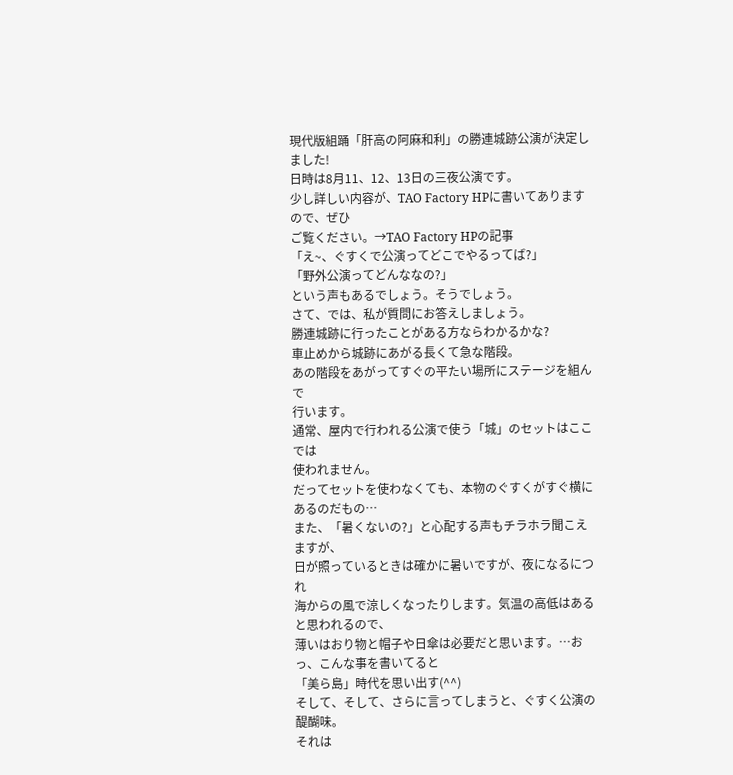現代版組踊「肝高の阿麻和利」の勝連城跡公演が決定しました!
日時は8月11、12、13日の三夜公演です。
少し詳しい内容が、TAO Factory HPに書いてありますので、ぜひ
ご覧ください。→TAO Factory HPの記事
「え~、ぐすくで公演ってどこでやるってば?」
「野外公演ってどんななの?」
という声もあるでしょう。そうでしょう。
さて、では、私が質問にお答えしましょう。
勝連城跡に行ったことがある方ならわかるかな?
車止めから城跡にあがる長くて急な階段。
あの階段をあがってすぐの平たい場所にステージを組んで
行います。
通常、屋内で行われる公演で使う「城」のセットはここでは
使われません。
だってセットを使わなくても、本物のぐすくがすぐ横に
あるのだもの…
また、「暑くないの?」と心配する声もチラホラ聞こえますが、
日が照っているときは確かに暑いですが、夜になるにつれ
海からの風で涼しくなったりします。気温の高低はあると思われるので、
薄いはおり物と帽子や日傘は必要だと思います。…おっ、こんな事を書いてると
「美ら島」時代を思い出す(^^)
そして、そして、さらに言ってしまうと、ぐすく公演の醍醐味。
それは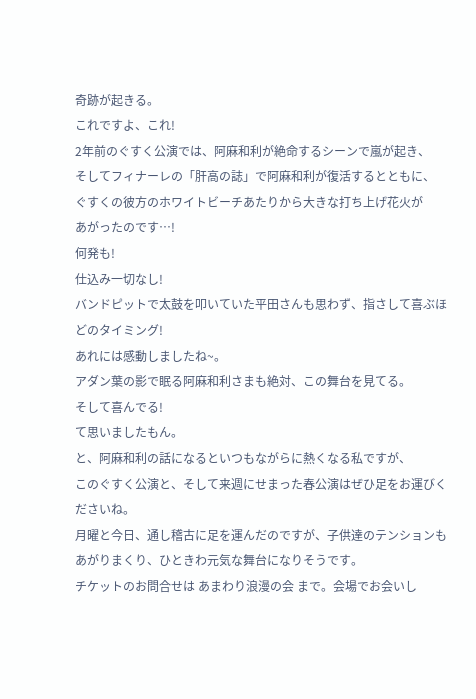奇跡が起きる。
これですよ、これ!
2年前のぐすく公演では、阿麻和利が絶命するシーンで嵐が起き、
そしてフィナーレの「肝高の誌」で阿麻和利が復活するとともに、
ぐすくの彼方のホワイトビーチあたりから大きな打ち上げ花火が
あがったのです…!
何発も!
仕込み一切なし!
バンドピットで太鼓を叩いていた平田さんも思わず、指さして喜ぶほどのタイミング!
あれには感動しましたね~。
アダン葉の影で眠る阿麻和利さまも絶対、この舞台を見てる。
そして喜んでる!
て思いましたもん。
と、阿麻和利の話になるといつもながらに熱くなる私ですが、
このぐすく公演と、そして来週にせまった春公演はぜひ足をお運びくださいね。
月曜と今日、通し稽古に足を運んだのですが、子供達のテンションも
あがりまくり、ひときわ元気な舞台になりそうです。
チケットのお問合せは あまわり浪漫の会 まで。会場でお会いし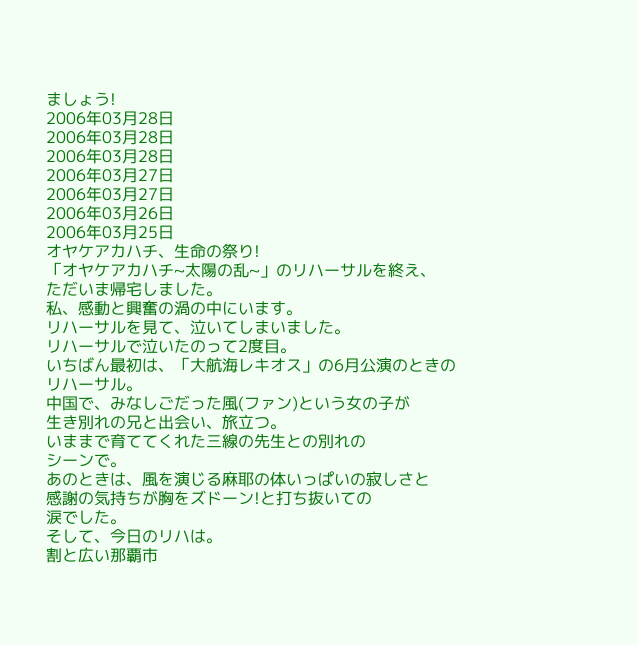ましょう!
2006年03月28日
2006年03月28日
2006年03月28日
2006年03月27日
2006年03月27日
2006年03月26日
2006年03月25日
オヤケアカハチ、生命の祭り!
「オヤケアカハチ~太陽の乱~」のリハーサルを終え、
ただいま帰宅しました。
私、感動と興奮の渦の中にいます。
リハーサルを見て、泣いてしまいました。
リハーサルで泣いたのって2度目。
いちばん最初は、「大航海レキオス」の6月公演のときの
リハーサル。
中国で、みなしごだった風(ファン)という女の子が
生き別れの兄と出会い、旅立つ。
いままで育ててくれた三線の先生との別れの
シーンで。
あのときは、風を演じる麻耶の体いっぱいの寂しさと
感謝の気持ちが胸をズドーン!と打ち抜いての
涙でした。
そして、今日のリハは。
割と広い那覇市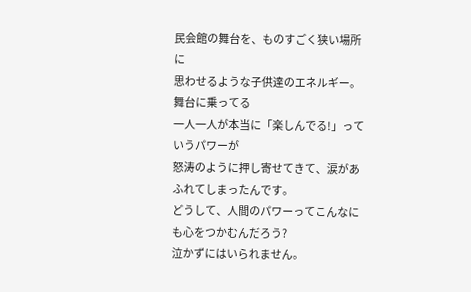民会館の舞台を、ものすごく狭い場所に
思わせるような子供達のエネルギー。舞台に乗ってる
一人一人が本当に「楽しんでる!」っていうパワーが
怒涛のように押し寄せてきて、涙があふれてしまったんです。
どうして、人間のパワーってこんなにも心をつかむんだろう?
泣かずにはいられません。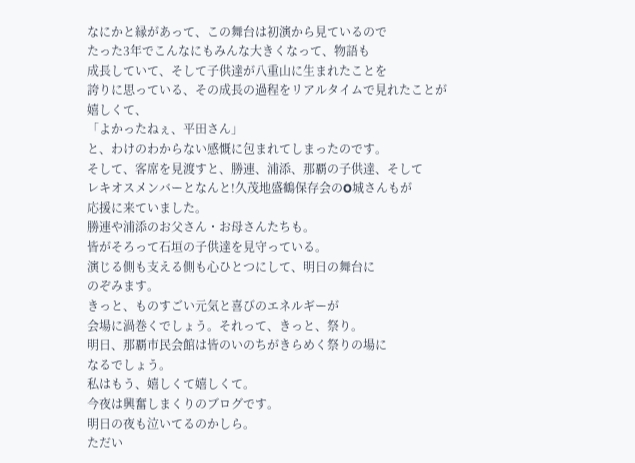なにかと縁があって、この舞台は初演から見ているので
たった3年でこんなにもみんな大きくなって、物語も
成長していて、そして子供達が八重山に生まれたことを
誇りに思っている、その成長の過程をリアルタイムで見れたことが
嬉しくて、
「よかったねぇ、平田さん」
と、わけのわからない感慨に包まれてしまったのです。
そして、客席を見渡すと、勝連、浦添、那覇の子供達、そして
レキオスメンバーとなんと!久茂地盛鶴保存会のO城さんもが
応援に来ていました。
勝連や浦添のお父さん・お母さんたちも。
皆がそろって石垣の子供達を見守っている。
演じる側も支える側も心ひとつにして、明日の舞台に
のぞみます。
きっと、ものすごい元気と喜びのエネルギーが
会場に渦巻くでしょう。それって、きっと、祭り。
明日、那覇市民会館は皆のいのちがきらめく祭りの場に
なるでしょう。
私はもう、嬉しくて嬉しくて。
今夜は興奮しまくりのブログです。
明日の夜も泣いてるのかしら。
ただい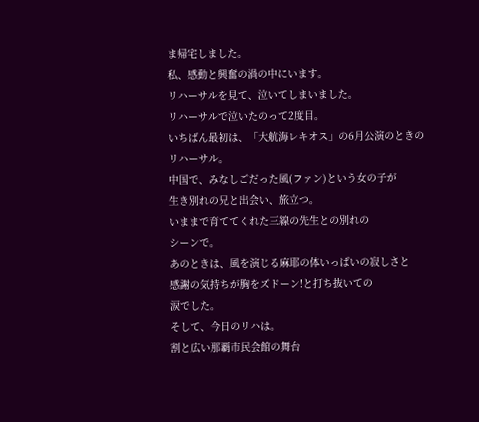ま帰宅しました。
私、感動と興奮の渦の中にいます。
リハーサルを見て、泣いてしまいました。
リハーサルで泣いたのって2度目。
いちばん最初は、「大航海レキオス」の6月公演のときの
リハーサル。
中国で、みなしごだった風(ファン)という女の子が
生き別れの兄と出会い、旅立つ。
いままで育ててくれた三線の先生との別れの
シーンで。
あのときは、風を演じる麻耶の体いっぱいの寂しさと
感謝の気持ちが胸をズドーン!と打ち抜いての
涙でした。
そして、今日のリハは。
割と広い那覇市民会館の舞台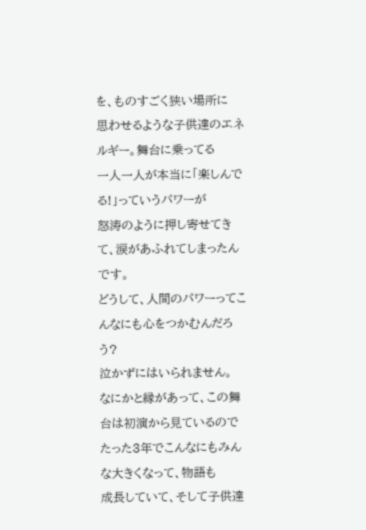を、ものすごく狭い場所に
思わせるような子供達のエネルギー。舞台に乗ってる
一人一人が本当に「楽しんでる!」っていうパワーが
怒涛のように押し寄せてきて、涙があふれてしまったんです。
どうして、人間のパワーってこんなにも心をつかむんだろう?
泣かずにはいられません。
なにかと縁があって、この舞台は初演から見ているので
たった3年でこんなにもみんな大きくなって、物語も
成長していて、そして子供達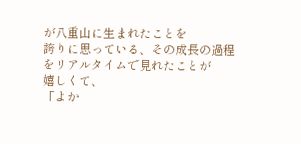が八重山に生まれたことを
誇りに思っている、その成長の過程をリアルタイムで見れたことが
嬉しくて、
「よか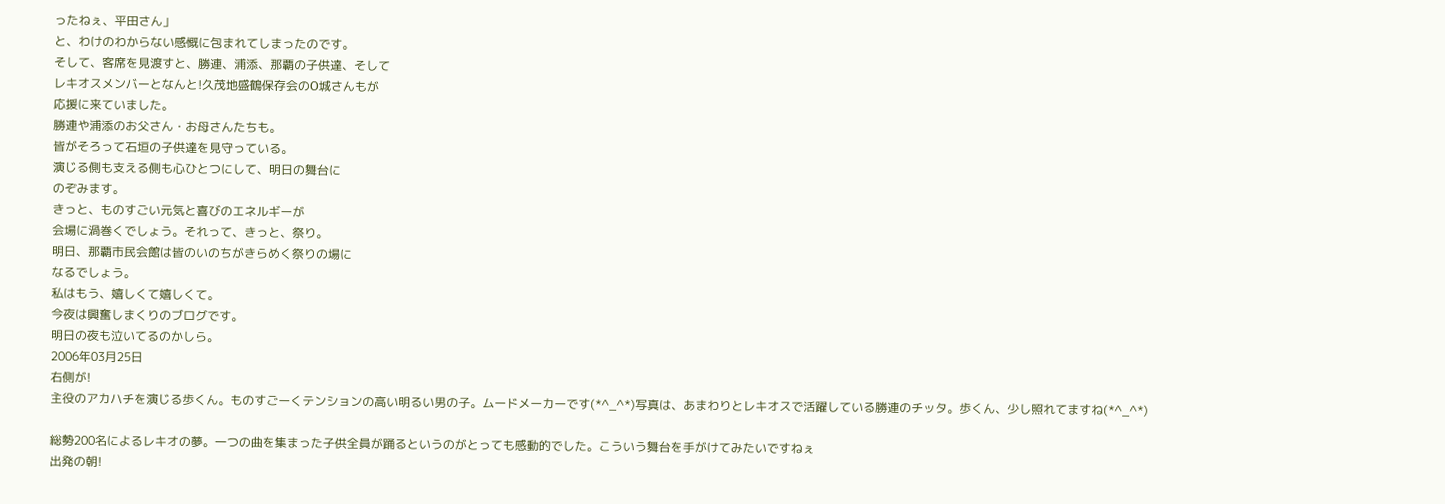ったねぇ、平田さん」
と、わけのわからない感慨に包まれてしまったのです。
そして、客席を見渡すと、勝連、浦添、那覇の子供達、そして
レキオスメンバーとなんと!久茂地盛鶴保存会のO城さんもが
応援に来ていました。
勝連や浦添のお父さん・お母さんたちも。
皆がそろって石垣の子供達を見守っている。
演じる側も支える側も心ひとつにして、明日の舞台に
のぞみます。
きっと、ものすごい元気と喜びのエネルギーが
会場に渦巻くでしょう。それって、きっと、祭り。
明日、那覇市民会館は皆のいのちがきらめく祭りの場に
なるでしょう。
私はもう、嬉しくて嬉しくて。
今夜は興奮しまくりのブログです。
明日の夜も泣いてるのかしら。
2006年03月25日
右側が!
主役のアカハチを演じる歩くん。ものすごーくテンションの高い明るい男の子。ムードメーカーです(*^_^*)写真は、あまわりとレキオスで活躍している勝連のチッタ。歩くん、少し照れてますね(*^_^*)

総勢200名によるレキオの夢。一つの曲を集まった子供全員が踊るというのがとっても感動的でした。こういう舞台を手がけてみたいですねぇ
出発の朝!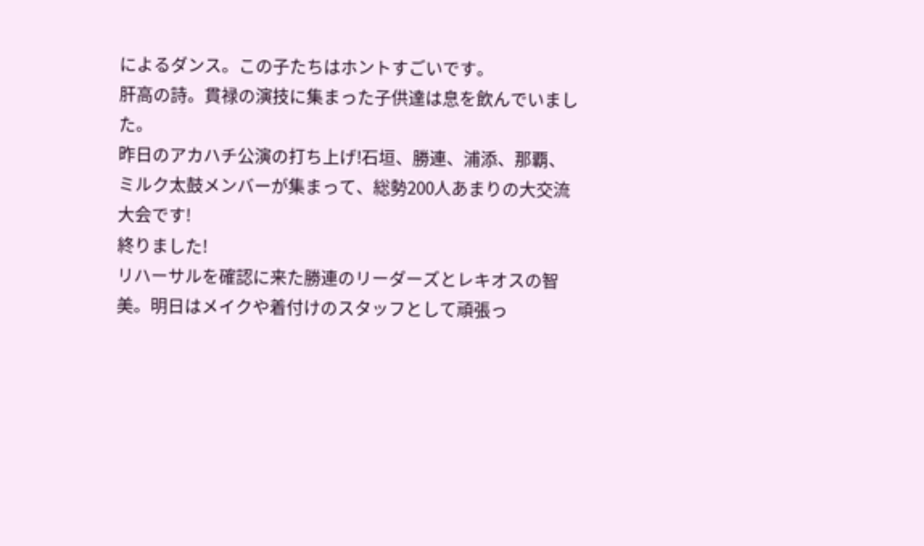によるダンス。この子たちはホントすごいです。
肝高の詩。貫禄の演技に集まった子供達は息を飲んでいました。
昨日のアカハチ公演の打ち上げ!石垣、勝連、浦添、那覇、ミルク太鼓メンバーが集まって、総勢200人あまりの大交流大会です!
終りました!
リハーサルを確認に来た勝連のリーダーズとレキオスの智美。明日はメイクや着付けのスタッフとして頑張っ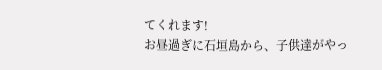てくれます!
お昼過ぎに石垣島から、子供達がやっ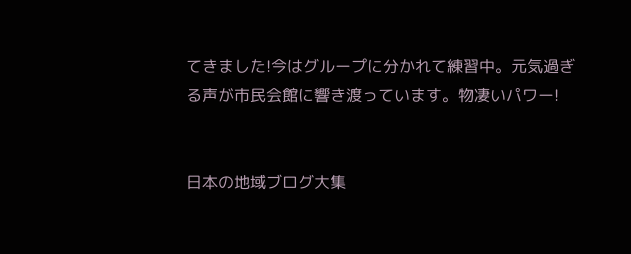てきました!今はグループに分かれて練習中。元気過ぎる声が市民会館に響き渡っています。物凄いパワー!


日本の地域ブログ大集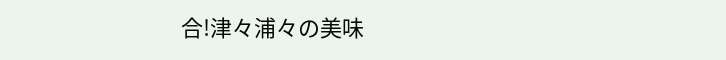合!津々浦々の美味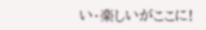い・楽しいがここに!